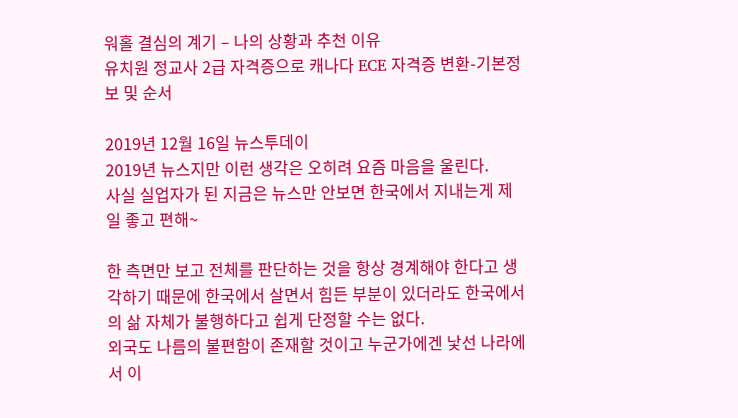워홀 결심의 계기 – 나의 상황과 추천 이유
유치원 정교사 2급 자격증으로 캐나다 ECE 자격증 변환-기본정보 및 순서

2019년 12월 16일 뉴스투데이
2019년 뉴스지만 이런 생각은 오히려 요즘 마음을 울린다.
사실 실업자가 된 지금은 뉴스만 안보면 한국에서 지내는게 제일 좋고 편해~

한 측면만 보고 전체를 판단하는 것을 항상 경계해야 한다고 생각하기 때문에 한국에서 살면서 힘든 부분이 있더라도 한국에서의 삶 자체가 불행하다고 쉽게 단정할 수는 없다.
외국도 나름의 불편함이 존재할 것이고 누군가에겐 낯선 나라에서 이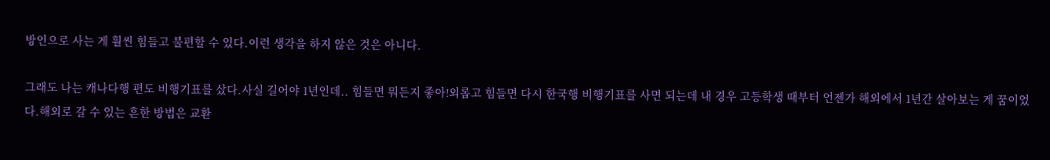방인으로 사는 게 훨씬 힘들고 불편할 수 있다.이런 생각을 하지 않은 것은 아니다.

그래도 나는 캐나다행 편도 비행기표를 샀다.사실 길어야 1년인데.. 힘들면 뭐든지 좋아!외롭고 힘들면 다시 한국행 비행기표를 사면 되는데 내 경우 고등학생 때부터 언젠가 해외에서 1년간 살아보는 게 꿈이었다.해외로 갈 수 있는 흔한 방법은 교환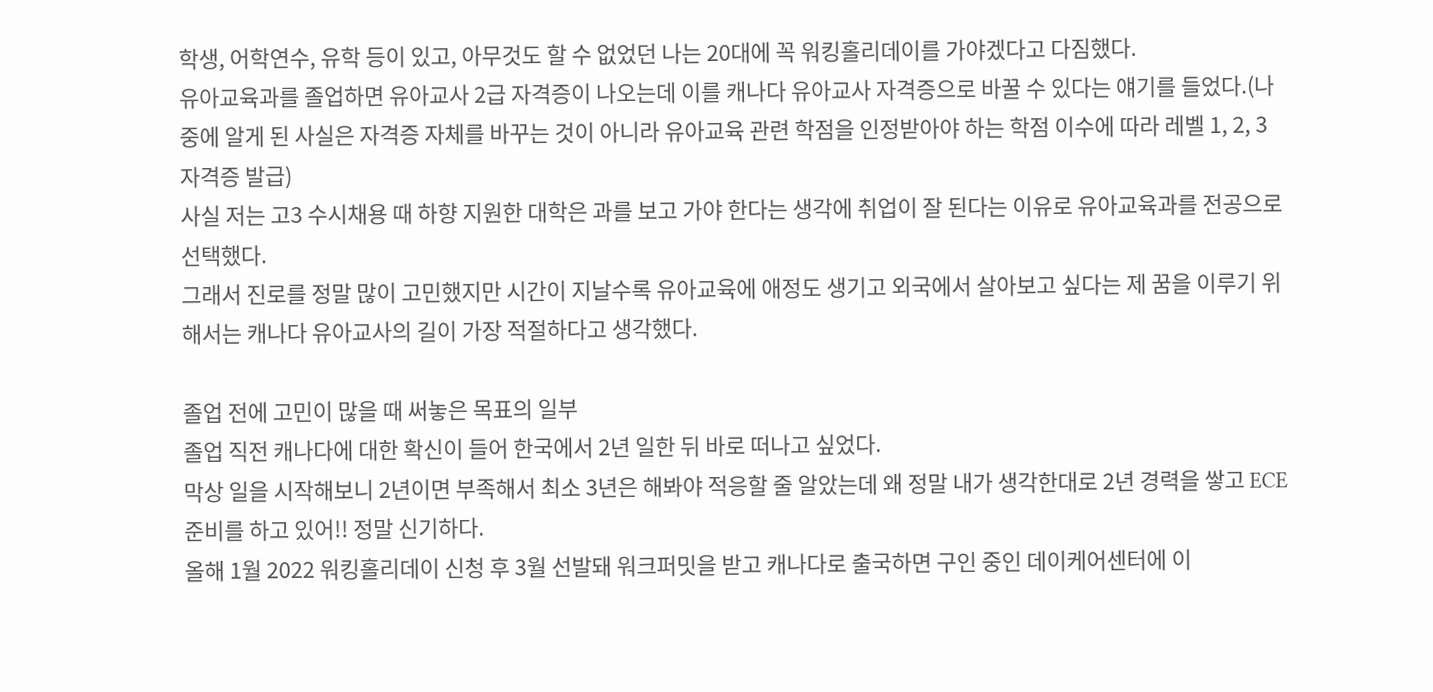학생, 어학연수, 유학 등이 있고, 아무것도 할 수 없었던 나는 20대에 꼭 워킹홀리데이를 가야겠다고 다짐했다.
유아교육과를 졸업하면 유아교사 2급 자격증이 나오는데 이를 캐나다 유아교사 자격증으로 바꿀 수 있다는 얘기를 들었다.(나중에 알게 된 사실은 자격증 자체를 바꾸는 것이 아니라 유아교육 관련 학점을 인정받아야 하는 학점 이수에 따라 레벨 1, 2, 3 자격증 발급)
사실 저는 고3 수시채용 때 하향 지원한 대학은 과를 보고 가야 한다는 생각에 취업이 잘 된다는 이유로 유아교육과를 전공으로 선택했다.
그래서 진로를 정말 많이 고민했지만 시간이 지날수록 유아교육에 애정도 생기고 외국에서 살아보고 싶다는 제 꿈을 이루기 위해서는 캐나다 유아교사의 길이 가장 적절하다고 생각했다.

졸업 전에 고민이 많을 때 써놓은 목표의 일부
졸업 직전 캐나다에 대한 확신이 들어 한국에서 2년 일한 뒤 바로 떠나고 싶었다.
막상 일을 시작해보니 2년이면 부족해서 최소 3년은 해봐야 적응할 줄 알았는데 왜 정말 내가 생각한대로 2년 경력을 쌓고 ECE 준비를 하고 있어!! 정말 신기하다.
올해 1월 2022 워킹홀리데이 신청 후 3월 선발돼 워크퍼밋을 받고 캐나다로 출국하면 구인 중인 데이케어센터에 이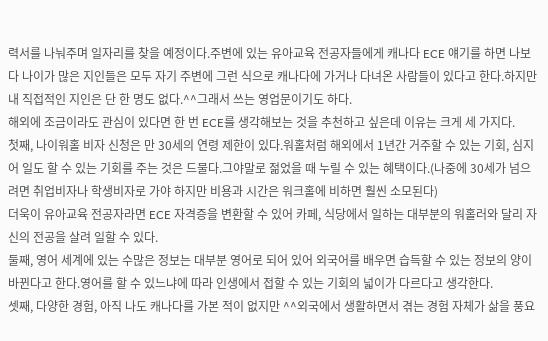력서를 나눠주며 일자리를 찾을 예정이다.주변에 있는 유아교육 전공자들에게 캐나다 ECE 얘기를 하면 나보다 나이가 많은 지인들은 모두 자기 주변에 그런 식으로 캐나다에 가거나 다녀온 사람들이 있다고 한다.하지만 내 직접적인 지인은 단 한 명도 없다.^^그래서 쓰는 영업문이기도 하다.
해외에 조금이라도 관심이 있다면 한 번 ECE를 생각해보는 것을 추천하고 싶은데 이유는 크게 세 가지다.
첫째, 나이워홀 비자 신청은 만 30세의 연령 제한이 있다.워홀처럼 해외에서 1년간 거주할 수 있는 기회, 심지어 일도 할 수 있는 기회를 주는 것은 드물다.그야말로 젊었을 때 누릴 수 있는 혜택이다.(나중에 30세가 넘으려면 취업비자나 학생비자로 가야 하지만 비용과 시간은 워크홀에 비하면 훨씬 소모된다)
더욱이 유아교육 전공자라면 ECE 자격증을 변환할 수 있어 카페, 식당에서 일하는 대부분의 워홀러와 달리 자신의 전공을 살려 일할 수 있다.
둘째, 영어 세계에 있는 수많은 정보는 대부분 영어로 되어 있어 외국어를 배우면 습득할 수 있는 정보의 양이 바뀐다고 한다.영어를 할 수 있느냐에 따라 인생에서 접할 수 있는 기회의 넓이가 다르다고 생각한다.
셋째, 다양한 경험, 아직 나도 캐나다를 가본 적이 없지만 ^^외국에서 생활하면서 겪는 경험 자체가 삶을 풍요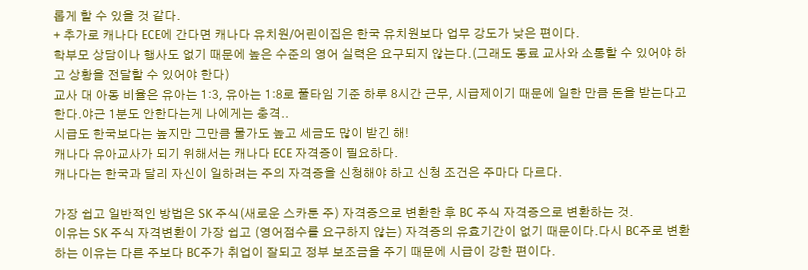롭게 할 수 있을 것 같다.
+ 추가로 캐나다 ECE에 간다면 캐나다 유치원/어린이집은 한국 유치원보다 업무 강도가 낮은 편이다.
학부모 상담이나 행사도 없기 때문에 높은 수준의 영어 실력은 요구되지 않는다.(그래도 동료 교사와 소통할 수 있어야 하고 상황을 전달할 수 있어야 한다)
교사 대 아동 비율은 유아는 1:3, 유아는 1:8로 풀타임 기준 하루 8시간 근무, 시급제이기 때문에 일한 만큼 돈을 받는다고 한다.야근 1분도 안한다는게 나에게는 충격..
시급도 한국보다는 높지만 그만큼 물가도 높고 세금도 많이 받긴 해!
캐나다 유아교사가 되기 위해서는 캐나다 ECE 자격증이 필요하다.
캐나다는 한국과 달리 자신이 일하려는 주의 자격증을 신청해야 하고 신청 조건은 주마다 다르다.

가장 쉽고 일반적인 방법은 SK 주식(새로운 스카툰 주) 자격증으로 변환한 후 BC 주식 자격증으로 변환하는 것.
이유는 SK 주식 자격변환이 가장 쉽고 (영어점수를 요구하지 않는) 자격증의 유효기간이 없기 때문이다.다시 BC주로 변환하는 이유는 다른 주보다 BC주가 취업이 잘되고 정부 보조금을 주기 때문에 시급이 강한 편이다.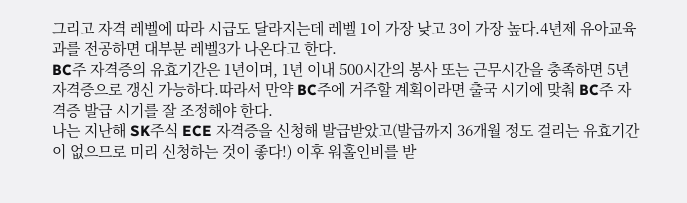그리고 자격 레벨에 따라 시급도 달라지는데 레벨 1이 가장 낮고 3이 가장 높다.4년제 유아교육과를 전공하면 대부분 레벨3가 나온다고 한다.
BC주 자격증의 유효기간은 1년이며, 1년 이내 500시간의 봉사 또는 근무시간을 충족하면 5년 자격증으로 갱신 가능하다.따라서 만약 BC주에 거주할 계획이라면 출국 시기에 맞춰 BC주 자격증 발급 시기를 잘 조정해야 한다.
나는 지난해 SK주식 ECE 자격증을 신청해 발급받았고(발급까지 36개월 정도 걸리는 유효기간이 없으므로 미리 신청하는 것이 좋다!) 이후 워홀인비를 받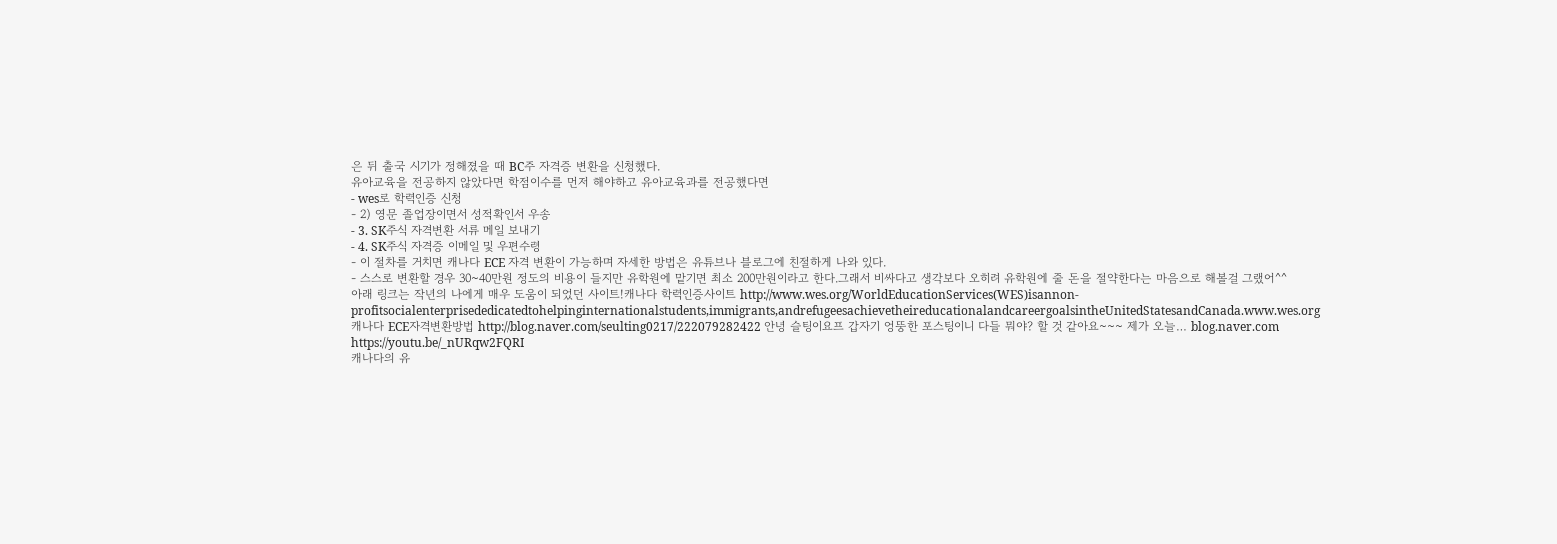은 뒤 출국 시기가 정해졌을 때 BC주 자격증 변환을 신청했다.
유아교육을 전공하지 않았다면 학점이수를 먼저 해야하고 유아교육과를 전공했다면
- wes로 학력인증 신청
- 2) 영문 졸업장이면서 성적확인서 우송
- 3. SK주식 자격변환 서류 메일 보내기
- 4. SK주식 자격증 이메일 및 우편수령
- 이 절차를 거치면 캐나다 ECE 자격 변환이 가능하며 자세한 방법은 유튜브나 블로그에 친절하게 나와 있다.
- 스스로 변환할 경우 30~40만원 정도의 비용이 들지만 유학원에 맡기면 최소 200만원이라고 한다.그래서 비싸다고 생각보다 오히려 유학원에 줄 돈을 절약한다는 마음으로 해볼걸 그랬어^^
아래 링크는 작년의 나에게 매우 도움이 되었던 사이트!캐나다 학력인증사이트 http://www.wes.org/WorldEducationServices(WES)isannon-profitsocialenterprisededicatedtohelpinginternationalstudents,immigrants,andrefugeesachievetheireducationalandcareergoalsintheUnitedStatesandCanada.www.wes.org 캐나다 ECE자격변환방법 http://blog.naver.com/seulting0217/222079282422 안녕 슬팅이요프 갑자기 엉뚱한 포스팅이니 다들 뭐야? 할 것 같아요~~~ 제가 오늘… blog.naver.com https://youtu.be/_nURqw2FQRI
캐나다의 유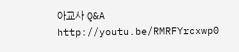아교사 Q&A http://youtu.be/RMRFYrcxwp0